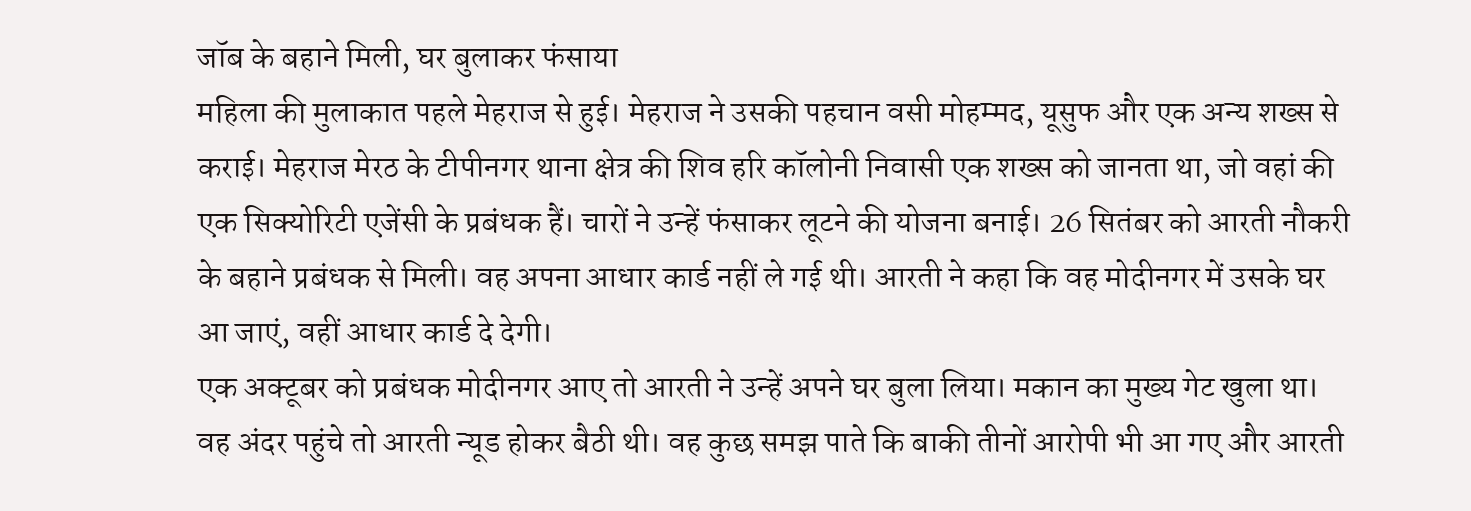जॉब के बहाने मिली, घर बुलाकर फंसाया
महिला की मुलाकात पहले मेहराज से हुई। मेहराज ने उसकी पहचान वसी मोहम्मद, यूसुफ और एक अन्य शख्स से कराई। मेहराज मेरठ के टीपीनगर थाना क्षेत्र की शिव हरि कॉलोनी निवासी एक शख्स को जानता था, जो वहां की एक सिक्योरिटी एजेंसी के प्रबंधक हैं। चारों ने उन्हें फंसाकर लूटने की योजना बनाई। 26 सितंबर को आरती नौकरी के बहाने प्रबंधक से मिली। वह अपना आधार कार्ड नहीं ले गई थी। आरती ने कहा कि वह मोदीनगर में उसके घर आ जाएं, वहीं आधार कार्ड दे देगी।
एक अक्टूबर को प्रबंधक मोदीनगर आए तो आरती ने उन्हें अपने घर बुला लिया। मकान का मुख्य गेट खुला था। वह अंदर पहुंचे तो आरती न्यूड होकर बैठी थी। वह कुछ समझ पाते कि बाकी तीनों आरोपी भी आ गए और आरती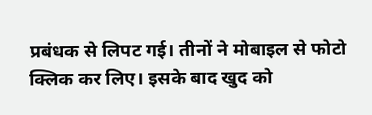प्रबंधक से लिपट गई। तीनों ने मोबाइल से फोटो क्लिक कर लिए। इसके बाद खुद को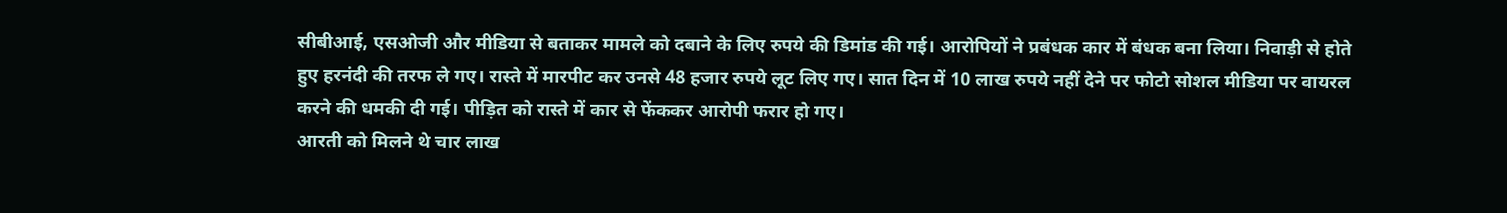सीबीआई, एसओजी और मीडिया से बताकर मामले को दबाने के लिए रुपये की डिमांड की गई। आरोपियों ने प्रबंधक कार में बंधक बना लिया। निवाड़ी से होते हुए हरनंदी की तरफ ले गए। रास्ते में मारपीट कर उनसे 48 हजार रुपये लूट लिए गए। सात दिन में 10 लाख रुपये नहीं देने पर फोटो सोशल मीडिया पर वायरल करने की धमकी दी गई। पीड़ित को रास्ते में कार से फेंककर आरोपी फरार हो गए।
आरती को मिलने थे चार लाख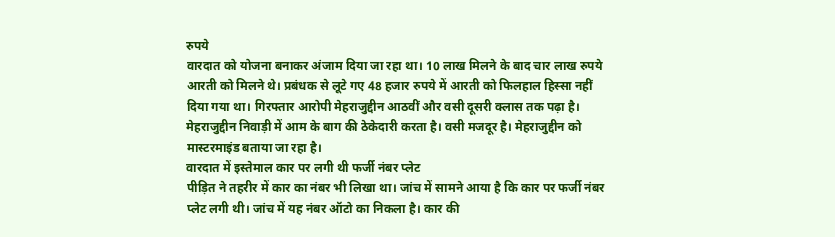रुपये
वारदात को योजना बनाकर अंजाम दिया जा रहा था। 10 लाख मिलने के बाद चार लाख रुपये आरती को मिलने थे। प्रबंधक से लूटे गए 48 हजार रुपये में आरती को फिलहाल हिस्सा नहीं दिया गया था। गिरफ्तार आरोपी मेहराजुद्दीन आठवीं और वसी दूसरी क्लास तक पढ़ा है। मेहराजुद्दीन निवाड़ी में आम के बाग की ठेकेदारी करता है। वसी मजदूर है। मेहराजुद्दीन को मास्टरमाइंड बताया जा रहा है।
वारदात में इस्तेमाल कार पर लगी थी फर्जी नंबर प्लेट
पीड़ित ने तहरीर में कार का नंबर भी लिखा था। जांच में सामने आया है कि कार पर फर्जी नंबर प्लेट लगी थी। जांच में यह नंबर ऑटो का निकला है। कार की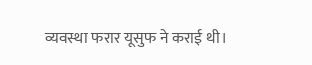व्यवस्था फरार यूसुफ ने कराई थी।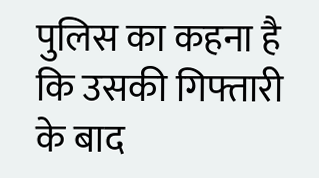पुलिस का कहना है कि उसकी गिफ्तारी के बाद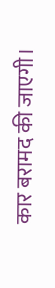कार बरामद की जाएगी।